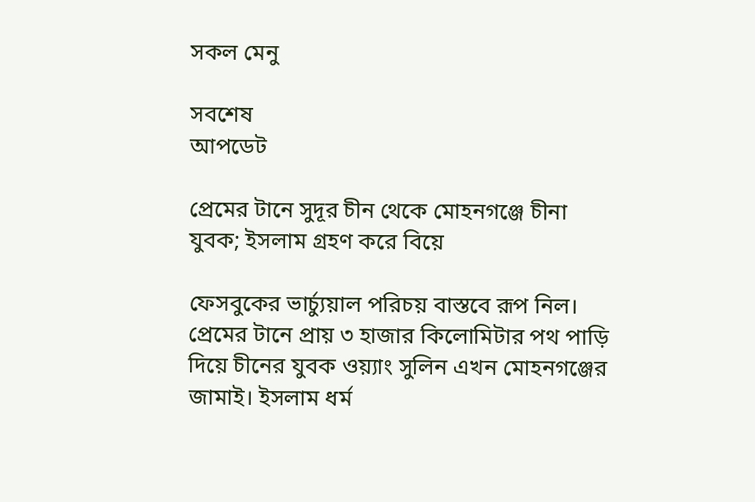সকল মেনু

সবশেষ
আপডেট

প্রেমের টানে সুদূর চীন থেকে মোহনগঞ্জে চীনা যুবক; ইসলাম গ্রহণ করে বিয়ে

ফেসবুকের ভার্চ্যুয়াল পরিচয় বাস্তবে রূপ নিল। প্রেমের টানে প্রায় ৩ হাজার কিলোমিটার পথ পাড়ি দিয়ে চীনের যুবক ওয়্যাং সুলিন এখন মোহনগঞ্জের জামাই। ইসলাম ধর্ম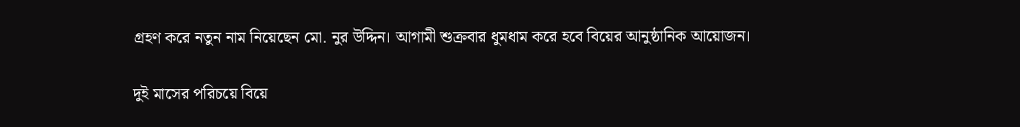গ্রহণ করে নতুন নাম নিয়েছেন মো. নুর উদ্দিন। আগামী শুক্রবার ধুমধাম করে হবে বিয়ের আনুষ্ঠানিক আয়োজন।

দুই মাসের পরিচয়ে বিয়ে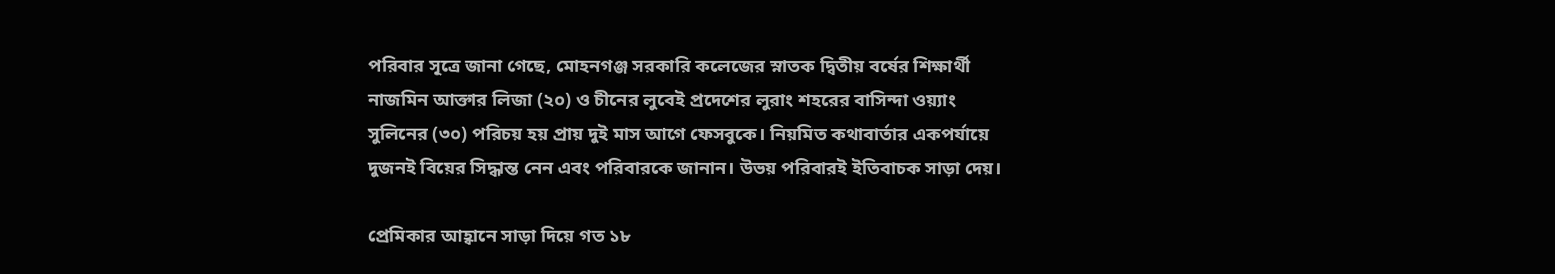পরিবার সূত্রে জানা গেছে, মোহনগঞ্জ সরকারি কলেজের স্নাতক দ্বিতীয় বর্ষের শিক্ষার্থী নাজমিন আক্তার লিজা (২০) ও চীনের লুবেই প্রদেশের লুরাং শহরের বাসিন্দা ওয়্যাং সুলিনের (৩০) পরিচয় হয় প্রায় দুই মাস আগে ফেসবুকে। নিয়মিত কথাবার্তার একপর্যায়ে দুজনই বিয়ের সিদ্ধান্ত নেন এবং পরিবারকে জানান। উভয় পরিবারই ইতিবাচক সাড়া দেয়।

প্রেমিকার আহ্বানে সাড়া দিয়ে গত ১৮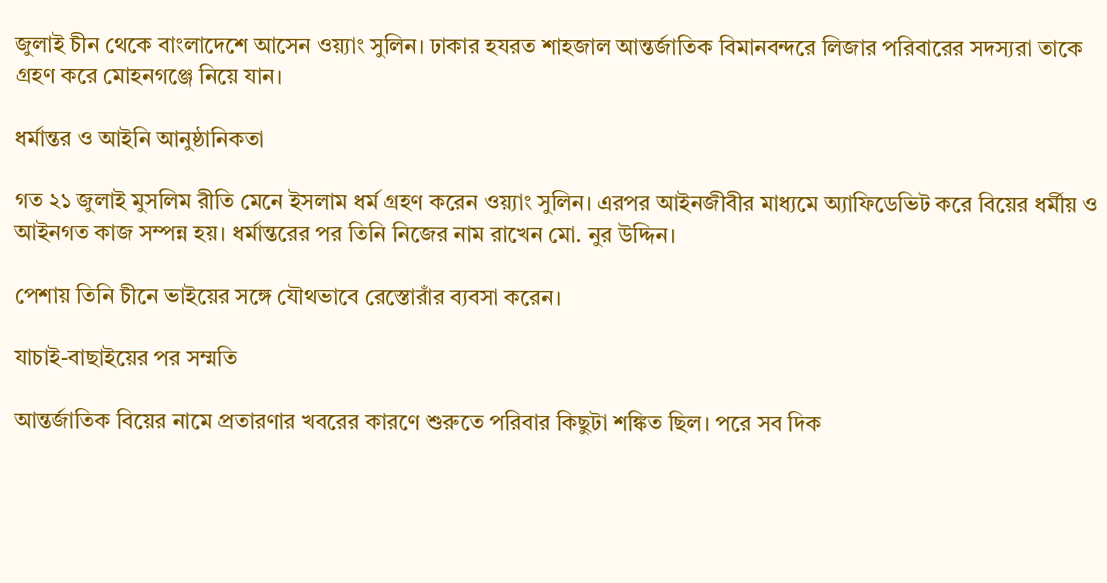জুলাই চীন থেকে বাংলাদেশে আসেন ওয়্যাং সুলিন। ঢাকার হযরত শাহজাল আন্তর্জাতিক বিমানবন্দরে লিজার পরিবারের সদস্যরা তাকে গ্রহণ করে মোহনগঞ্জে নিয়ে যান।

ধর্মান্তর ও আইনি আনুষ্ঠানিকতা

গত ২১ জুলাই মুসলিম রীতি মেনে ইসলাম ধর্ম গ্রহণ করেন ওয়্যাং সুলিন। এরপর আইনজীবীর মাধ্যমে অ্যাফিডেভিট করে বিয়ের ধর্মীয় ও আইনগত কাজ সম্পন্ন হয়। ধর্মান্তরের পর তিনি নিজের নাম রাখেন মো. নুর উদ্দিন।

পেশায় তিনি চীনে ভাইয়ের সঙ্গে যৌথভাবে রেস্তোরাঁর ব্যবসা করেন।

যাচাই-বাছাইয়ের পর সম্মতি

আন্তর্জাতিক বিয়ের নামে প্রতারণার খবরের কারণে শুরুতে পরিবার কিছুটা শঙ্কিত ছিল। পরে সব দিক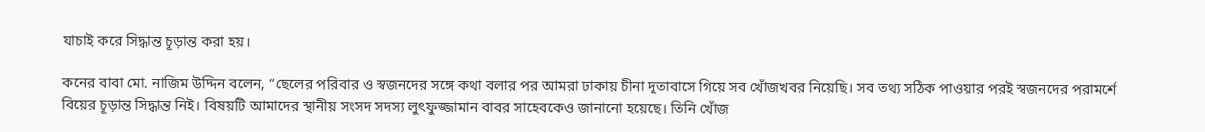যাচাই করে সিদ্ধান্ত চূড়ান্ত করা হয়।

কনের বাবা মো. নাজিম উদ্দিন বলেন, “ছেলের পরিবার ও স্বজনদের সঙ্গে কথা বলার পর আমরা ঢাকায় চীনা দূতাবাসে গিয়ে সব খোঁজখবর নিয়েছি। সব তথ্য সঠিক পাওয়ার পরই স্বজনদের পরামর্শে বিয়ের চূড়ান্ত সিদ্ধান্ত নিই। বিষয়টি আমাদের স্থানীয় সংসদ সদস্য লুৎফুজ্জামান বাবর সাহেবকেও জানানো হয়েছে। তিনি খোঁজ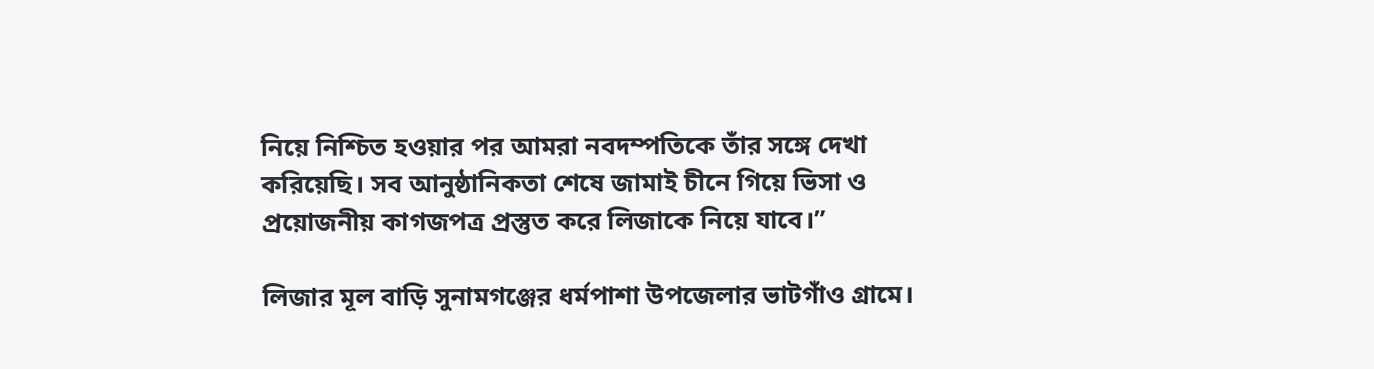নিয়ে নিশ্চিত হওয়ার পর আমরা নবদম্পতিকে তাঁর সঙ্গে দেখা করিয়েছি। সব আনুষ্ঠানিকতা শেষে জামাই চীনে গিয়ে ভিসা ও প্রয়োজনীয় কাগজপত্র প্রস্তুত করে লিজাকে নিয়ে যাবে।”

লিজার মূল বাড়ি সুনামগঞ্জের ধর্মপাশা উপজেলার ভাটগাঁও গ্রামে।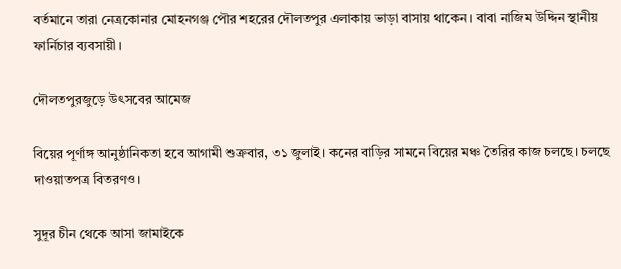বর্তমানে তারা নেত্রকোনার মোহনগঞ্জ পৌর শহরের দৌলতপুর এলাকায় ভাড়া বাসায় থাকেন। বাবা নাজিম উদ্দিন স্থানীয় ফার্নিচার ব্যবসায়ী।

দৌলতপুরজুড়ে উৎসবের আমেজ

বিয়ের পূর্ণাঙ্গ আনুষ্ঠানিকতা হবে আগামী শুক্রবার, ৩১ জুলাই। কনের বাড়ির সামনে বিয়ের মঞ্চ তৈরির কাজ চলছে। চলছে দাওয়াতপত্র বিতরণও।

সুদূর চীন থেকে আসা জামাইকে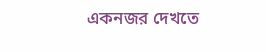একনজর দেখতে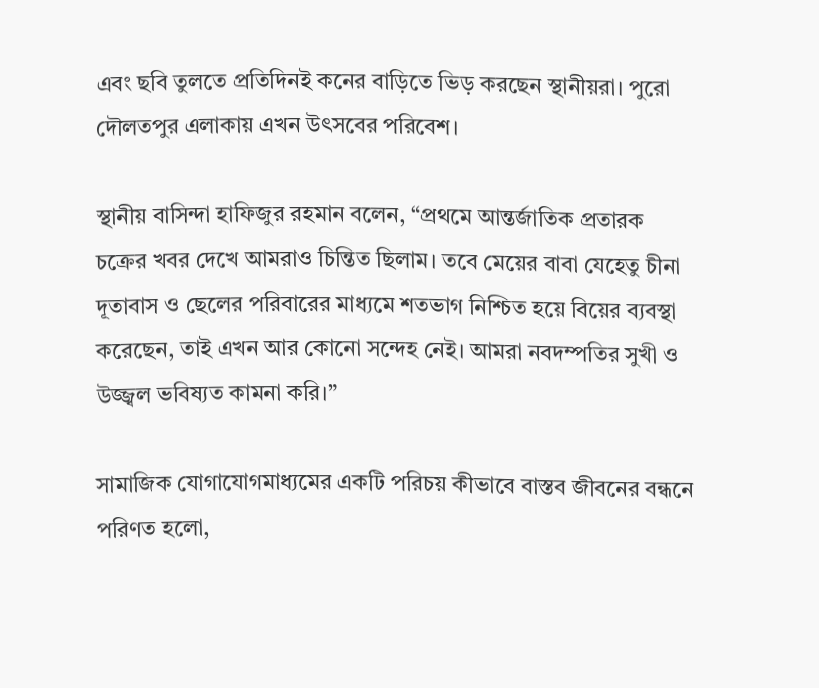এবং ছবি তুলতে প্রতিদিনই কনের বাড়িতে ভিড় করছেন স্থানীয়রা। পুরো দৌলতপুর এলাকায় এখন উৎসবের পরিবেশ।

স্থানীয় বাসিন্দা হাফিজুর রহমান বলেন, “প্রথমে আন্তর্জাতিক প্রতারক চক্রের খবর দেখে আমরাও চিন্তিত ছিলাম। তবে মেয়ের বাবা যেহেতু চীনা দূতাবাস ও ছেলের পরিবারের মাধ্যমে শতভাগ নিশ্চিত হয়ে বিয়ের ব্যবস্থা করেছেন, তাই এখন আর কোনো সন্দেহ নেই। আমরা নবদম্পতির সুখী ও উজ্জ্বল ভবিষ্যত কামনা করি।”

সামাজিক যোগাযোগমাধ্যমের একটি পরিচয় কীভাবে বাস্তব জীবনের বন্ধনে পরিণত হলো,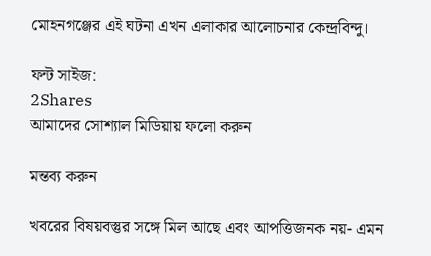মোহনগঞ্জের এই ঘটনা এখন এলাকার আলোচনার কেন্দ্রবিন্দু।

ফন্ট সাইজ:
2Shares
আমাদের সোশ্যাল মিডিয়ায় ফলো করুন

মন্তব্য করুন

খবরের বিষয়বস্তুর সঙ্গে মিল আছে এবং আপত্তিজনক নয়- এমন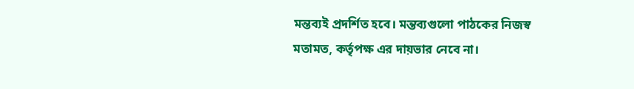মন্তব্যই প্রদর্শিত হবে। মন্তব্যগুলো পাঠকের নিজস্ব মতামত, কর্তৃপক্ষ এর দায়ভার নেবে না।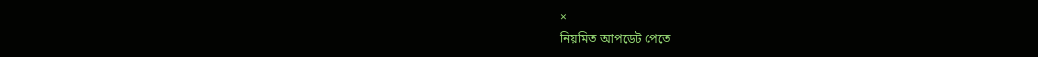×
নিয়মিত আপডেট পেতে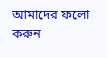আমাদের ফলো করুন